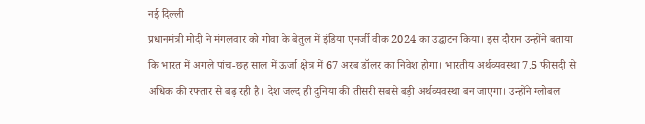नई दिल्ली
प्रधानमंत्री मोदी ने मंगलवार को गोवा के बेतुल में इंडिया एनर्जी वीक 2024 का उद्घाटन किया। इस दौरान उन्होंने बताया कि भारत में अगले पांच-छह साल में ऊर्जा क्षेत्र में 67 अरब डॉलर का निवेश होगा। भारतीय अर्थव्यवस्था 7.5 फीसदी से अधिक की रफ्तार से बढ़ रही है। देश जल्द ही दुनिया की तीसरी सबसे बड़ी अर्थव्यवस्था बन जाएगा। उन्होंने ग्लोबल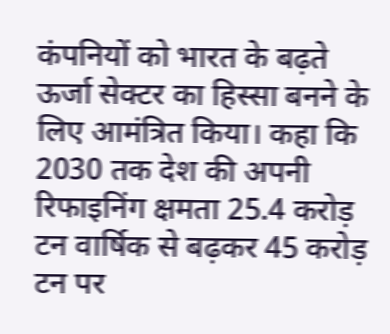कंपनियों को भारत के बढ़ते ऊर्जा सेक्टर का हिस्सा बनने के लिए आमंत्रित किया। कहा कि 2030 तक देश की अपनी रिफाइनिंग क्षमता 25.4 करोड़ टन वार्षिक से बढ़कर 45 करोड़ टन पर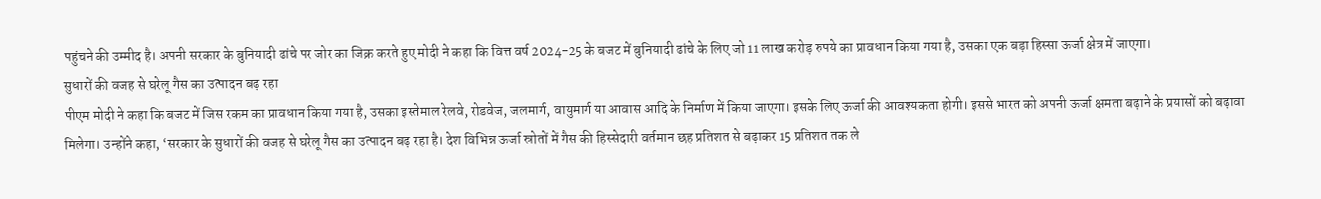पहुंचने की उम्मीद है। अपनी सरकार के बुनियादी ढांचे पर जोर का जिक्र करते हुए मोदी ने कहा कि वित्त वर्ष 2024-25 के बजट में बुनियादी ढांचे के लिए जो 11 लाख करोड़ रुपये का प्रावधान किया गया है, उसका एक बड़ा हिस्सा ऊर्जा क्षेत्र में जाएगा।
सुधारों की वजह से घरेलू गैस का उत्पादन बढ़ रहा
पीएम मोदी ने कहा कि बजट में जिस रकम का प्रावधान किया गया है, उसका इस्तेमाल रेलवे, रोडवेज, जलमार्ग, वायुमार्ग या आवास आदि के निर्माण में किया जाएगा। इसके लिए ऊर्जा की आवश्यकता होगी। इससे भारत को अपनी ऊर्जा क्षमता बढ़ाने के प्रयासों को बढ़ावा मिलेगा। उन्होंने कहा, ‘सरकार के सुधारों की वजह से घरेलू गैस का उत्पादन बढ़ रहा है। देश विभिन्न ऊर्जा स्रोतों में गैस की हिस्सेदारी वर्तमान छह प्रतिशत से बढ़ाकर 15 प्रतिशत तक ले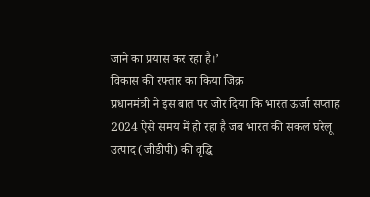जाने का प्रयास कर रहा है।’
विकास की रफ्तार का किया जिक्र
प्रधानमंत्री ने इस बात पर जोर दिया कि भारत ऊर्जा सप्ताह 2024 ऐसे समय में हो रहा है जब भारत की सकल घरेलू उत्पाद (जीडीपी) की वृद्धि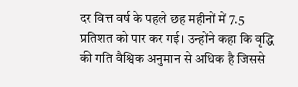दर वित्त वर्ष के पहले छह महीनों में 7.5 प्रतिशत को पार कर गई। उन्होंने कहा कि वृद्धि की गति वैश्विक अनुमान से अधिक है जिससे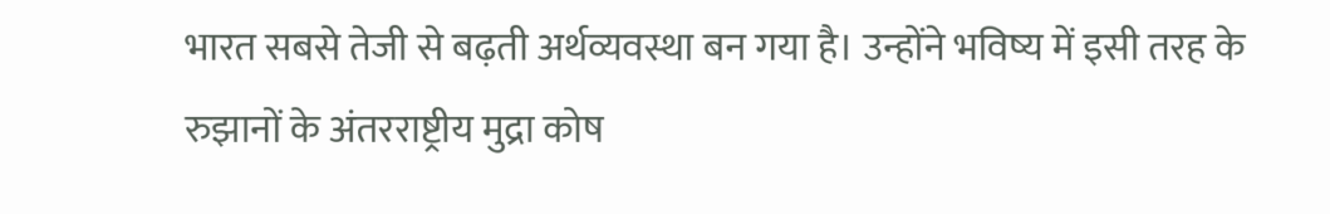भारत सबसे तेजी से बढ़ती अर्थव्यवस्था बन गया है। उन्होंने भविष्य में इसी तरह के रुझानों के अंतरराष्ट्रीय मुद्रा कोष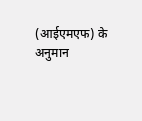(आईएमएफ) के अनुमान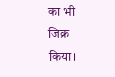का भी जिक्र किया।